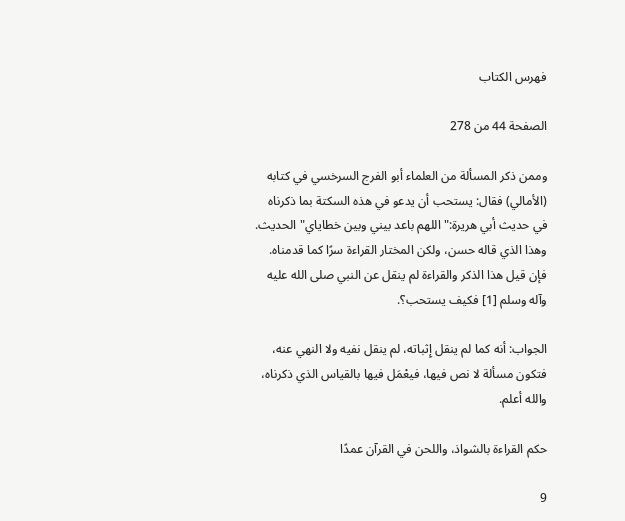فهرس الكتاب

الصفحة 44 من 278

وممن ذكر المسألة من العلماء أبو الفرج السرخسي في كتابه (الأمالي) فقال: يستحب أن يدعو في هذه السكتة بما ذكرناه في حديث أبي هريرة:"اللهم باعد بيني وبين خطاياي"الحديث. وهذا الذي قاله حسن، ولكن المختار القراءة سرًا كما قدمناه. فإن قيل هذا الذكر والقراءة لم ينقل عن النبي صلى الله عليه وآله وسلم [1] فكيف يستحب؟.

الجواب: أنه كما لم ينقل إِثباته، لم ينقل نفيه ولا النهي عنه، فتكون مسألة لا نص فيها، فيعْمَل فيها بالقياس الذي ذكرناه، والله أعلم.

حكم القراءة بالشواذ، واللحن في القرآن عمدًا

9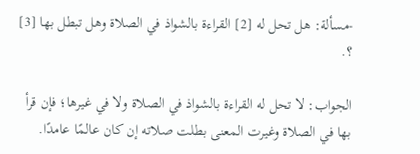-مسألة: هل تحل له [2] القراءة بالشواذ في الصلاة وهل تبطل بها [3] ؟.

الجواب: لا تحل له القراءة بالشواذ في الصلاة ولا في غيرها؛ فإن قرأ بها في الصلاة وغيرت المعنى بطلت صلاته إن كان عالمًا عامدًا.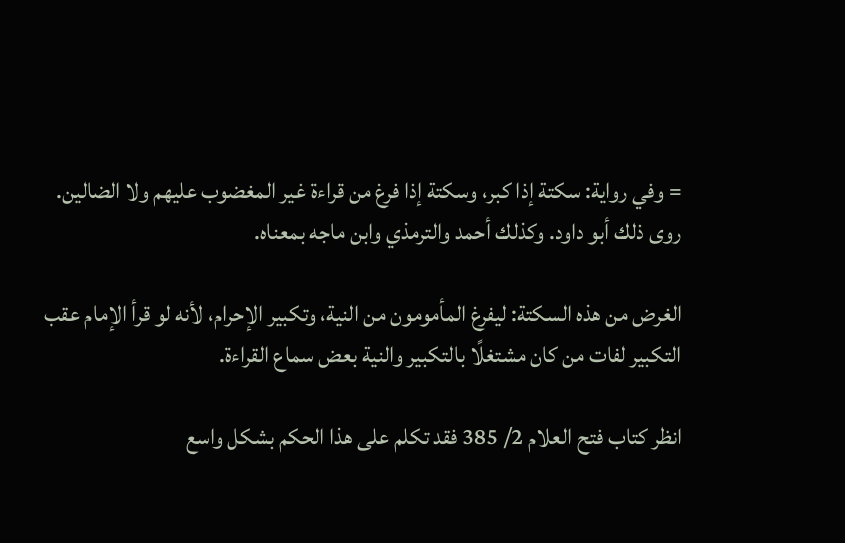= وفي رواية: سكتة إذا كبر، وسكتة إذا فرغ من قراءة غير المغضوب عليهم ولا الضالين. روى ذلك أبو داود. وكذلك أحمد والترمذي وابن ماجه بمعناه.

الغرض من هذه السكتة: ليفرغ المأمومون من النية، وتكبير الإحرام، لأنه لو قرأ الإمام عقب التكبير لفات من كان مشتغلًا بالتكبير والنية بعض سماع القراءة.

انظر كتاب فتح العلام 2/ 385 فقد تكلم على هذا الحكم بشكل واسع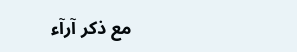مع ذكر آرآء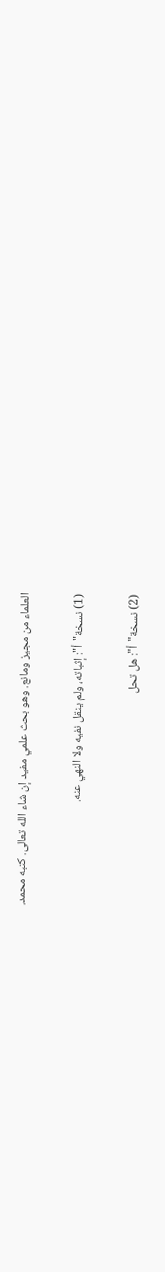العلماء من مجيز ومانع. وهو بحث علمي مفيد إن شاء الله تعالى. كتبه محمد.

(1) نسخة"أ": إثباته، ولم ينقل نفيه ولا النهي عنه.

(2) نسخة"أ": هل تحل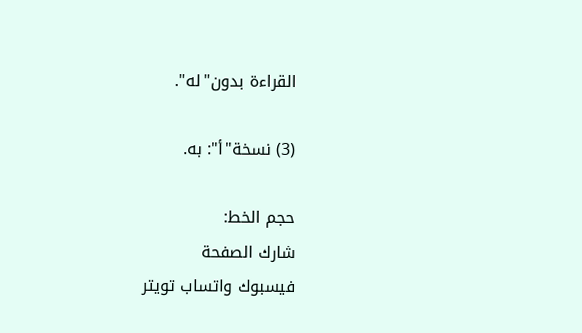القراءة بدون"له".

(3) نسخة"أ": به.

حجم الخط:
شارك الصفحة
فيسبوك واتساب تويتر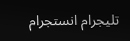تليجرام انستجرام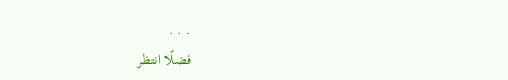. . .
فضلًا انتظر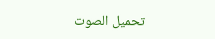تحميل الصوت